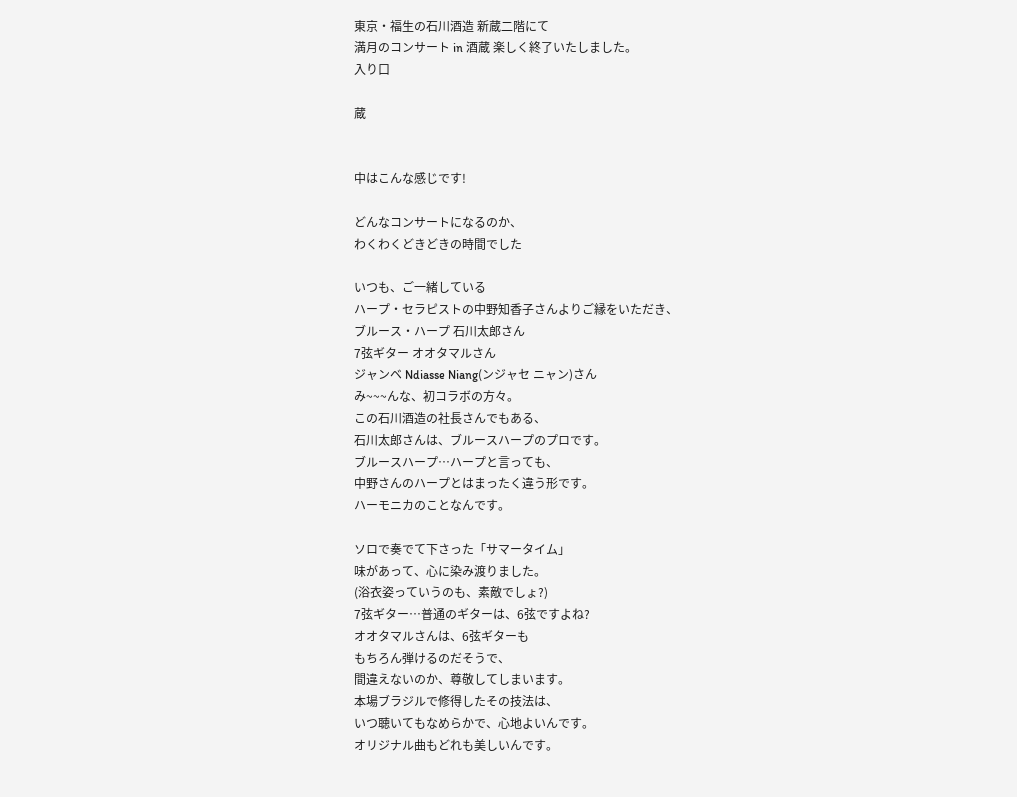東京・福生の石川酒造 新蔵二階にて
満月のコンサート in 酒蔵 楽しく終了いたしました。
入り口

蔵


中はこんな感じです!

どんなコンサートになるのか、
わくわくどきどきの時間でした

いつも、ご一緒している
ハープ・セラピストの中野知香子さんよりご縁をいただき、
ブルース・ハープ 石川太郎さん
7弦ギター オオタマルさん
ジャンベ Ndiasse Niang(ンジャセ ニャン)さん
み~~~んな、初コラボの方々。
この石川酒造の社長さんでもある、
石川太郎さんは、ブルースハープのプロです。
ブルースハープ…ハープと言っても、
中野さんのハープとはまったく違う形です。
ハーモニカのことなんです。

ソロで奏でて下さった「サマータイム」
味があって、心に染み渡りました。
(浴衣姿っていうのも、素敵でしょ?)
7弦ギター…普通のギターは、6弦ですよね?
オオタマルさんは、6弦ギターも
もちろん弾けるのだそうで、
間違えないのか、尊敬してしまいます。
本場ブラジルで修得したその技法は、
いつ聴いてもなめらかで、心地よいんです。
オリジナル曲もどれも美しいんです。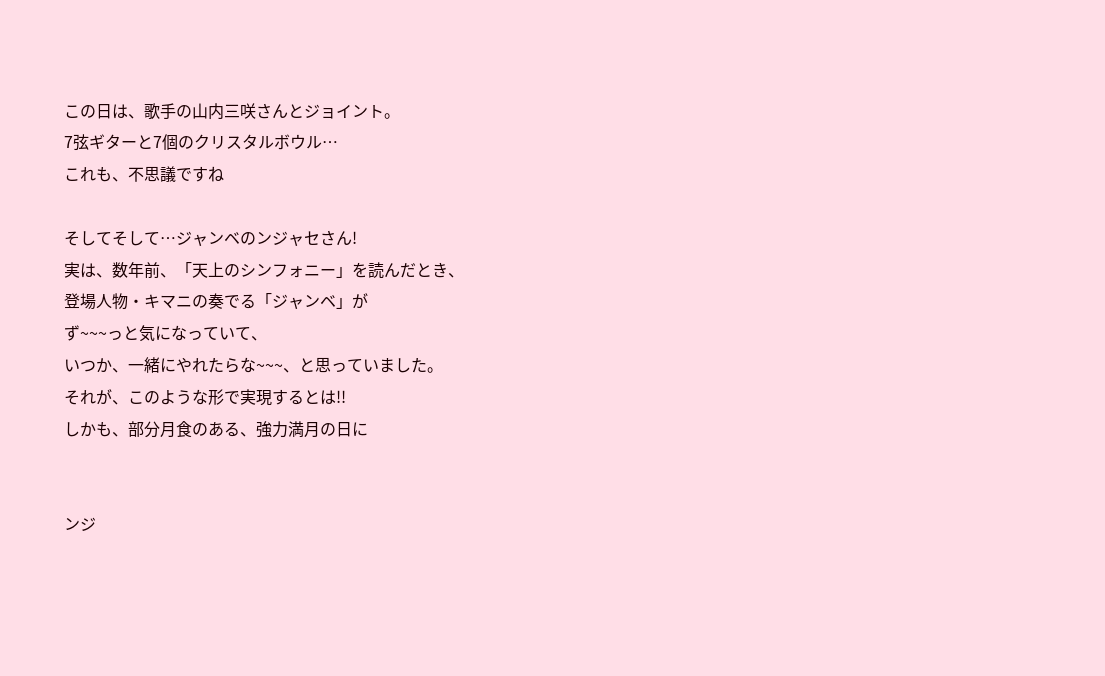この日は、歌手の山内三咲さんとジョイント。
7弦ギターと7個のクリスタルボウル…
これも、不思議ですね

そしてそして…ジャンベのンジャセさん!
実は、数年前、「天上のシンフォニー」を読んだとき、
登場人物・キマニの奏でる「ジャンベ」が
ず~~~っと気になっていて、
いつか、一緒にやれたらな~~~、と思っていました。
それが、このような形で実現するとは!!
しかも、部分月食のある、強力満月の日に


ンジ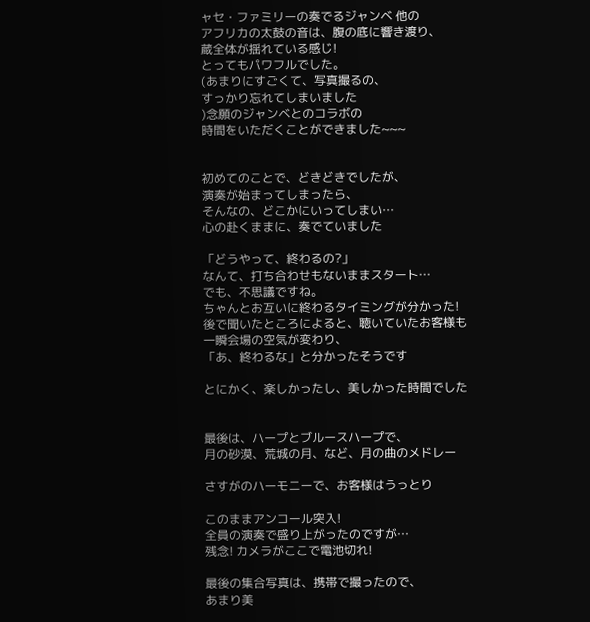ャセ・ファミリーの奏でるジャンベ 他の
アフリカの太鼓の音は、腹の底に響き渡り、
蔵全体が揺れている感じ!
とってもパワフルでした。
(あまりにすごくて、写真撮るの、
すっかり忘れてしまいました
)念願のジャンベとのコラボの
時間をいただくことができました~~~


初めてのことで、どきどきでしたが、
演奏が始まってしまったら、
そんなの、どこかにいってしまい…
心の赴くままに、奏でていました

「どうやって、終わるの?」
なんて、打ち合わせもないままスタート…
でも、不思議ですね。
ちゃんとお互いに終わるタイミングが分かった!
後で聞いたところによると、聴いていたお客様も
一瞬会場の空気が変わり、
「あ、終わるな」と分かったそうです

とにかく、楽しかったし、美しかった時間でした


最後は、ハープとブルースハープで、
月の砂漠、荒城の月、など、月の曲のメドレー

さすがのハーモニーで、お客様はうっとり

このままアンコール突入!
全員の演奏で盛り上がったのですが…
残念! カメラがここで電池切れ!

最後の集合写真は、携帯で撮ったので、
あまり美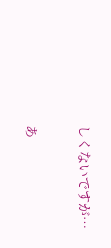しくないですが…

あ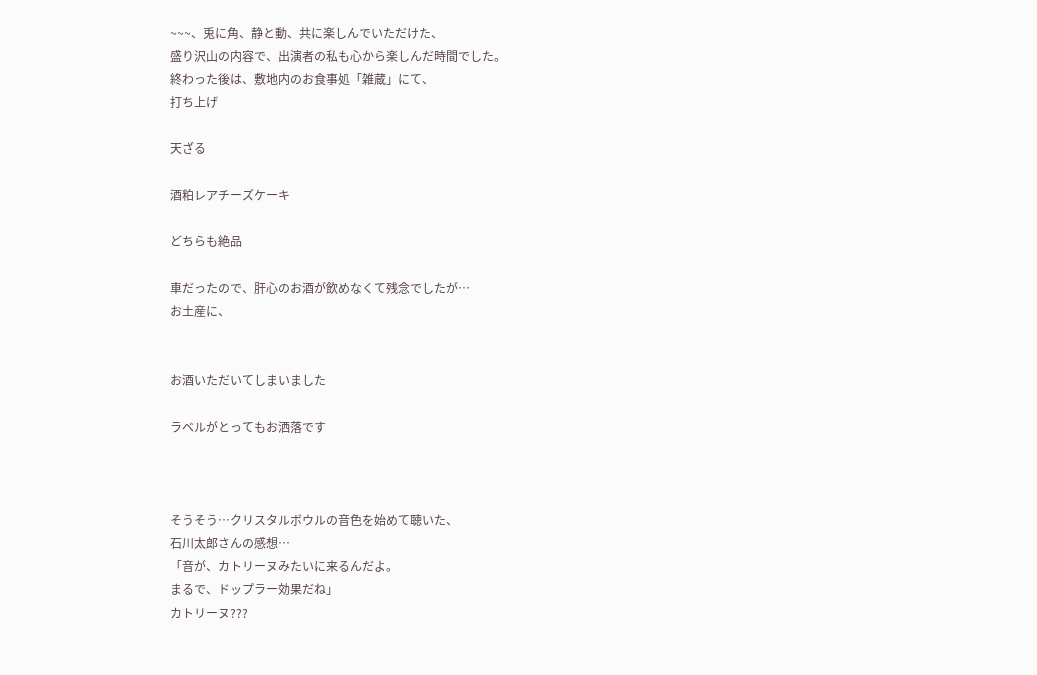~~~、兎に角、静と動、共に楽しんでいただけた、
盛り沢山の内容で、出演者の私も心から楽しんだ時間でした。
終わった後は、敷地内のお食事処「雑蔵」にて、
打ち上げ

天ざる

酒粕レアチーズケーキ

どちらも絶品

車だったので、肝心のお酒が飲めなくて残念でしたが…
お土産に、


お酒いただいてしまいました

ラベルがとってもお洒落です



そうそう…クリスタルボウルの音色を始めて聴いた、
石川太郎さんの感想…
「音が、カトリーヌみたいに来るんだよ。
まるで、ドップラー効果だね」
カトリーヌ???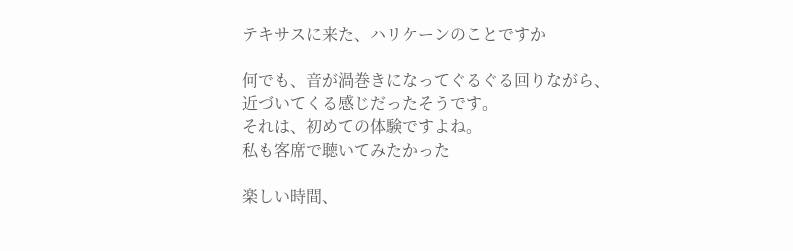テキサスに来た、ハリケーンのことですか

何でも、音が渦巻きになってぐるぐる回りながら、
近づいてくる感じだったそうです。
それは、初めての体験ですよね。
私も客席で聴いてみたかった

楽しい時間、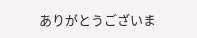ありがとうございま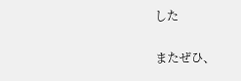した

またぜひ、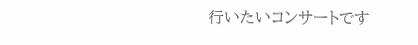行いたいコンサートです